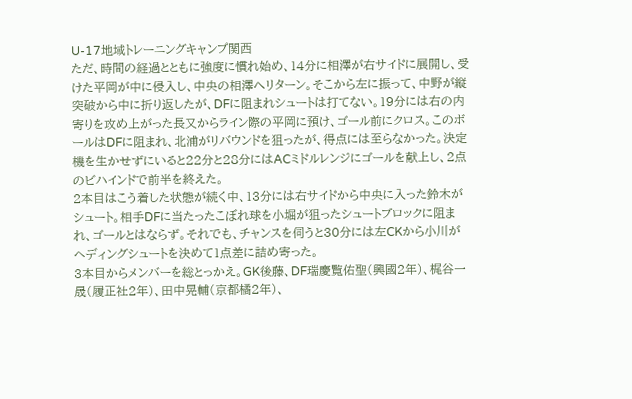U-17地域トレーニングキャンプ関西
ただ、時間の経過とともに強度に慣れ始め、14分に相澤が右サイドに展開し、受けた平岡が中に侵入し、中央の相澤へリターン。そこから左に振って、中野が縦突破から中に折り返したが、DFに阻まれシュートは打てない。19分には右の内寄りを攻め上がった長又からライン際の平岡に預け、ゴール前にクロス。このボールはDFに阻まれ、北浦がリバウンドを狙ったが、得点には至らなかった。決定機を生かせずにいると22分と28分にはACミドルレンジにゴールを献上し、2点のビハインドで前半を終えた。
2本目はこう着した状態が続く中、13分には右サイドから中央に入った鈴木がシュート。相手DFに当たったこぼれ球を小堀が狙ったシュートブロックに阻まれ、ゴールとはならず。それでも、チャンスを伺うと30分には左CKから小川がヘディングシュートを決めて1点差に詰め寄った。
3本目からメンバーを総とっかえ。GK後藤、DF瑞慶覧佑聖(興國2年)、梶谷一晟(履正社2年)、田中晃輔(京都橘2年)、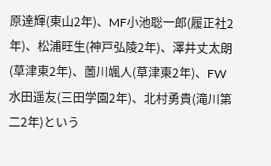原達輝(東山2年)、MF小池聡一郎(履正社2年)、松浦旺生(神戸弘陵2年)、澤井丈太朗(草津東2年)、薗川颯人(草津東2年)、FW水田遥友(三田学園2年)、北村勇貴(滝川第二2年)という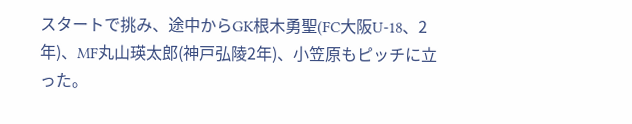スタートで挑み、途中からGK根木勇聖(FC大阪U-18、2年)、MF丸山瑛太郎(神戸弘陵2年)、小笠原もピッチに立った。